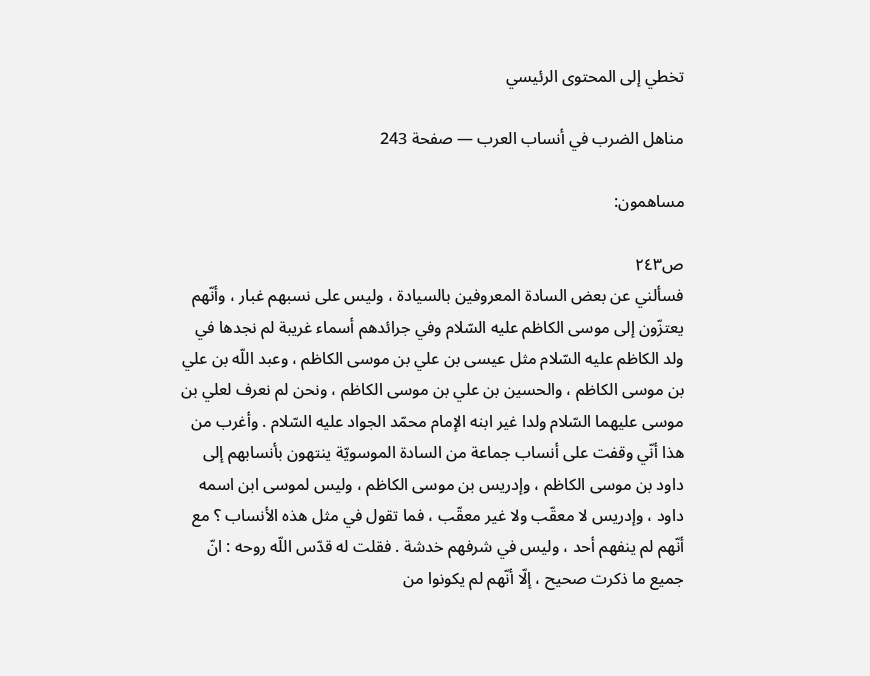تخطي إلى المحتوى الرئيسي

مناهل الضرب في أنساب العرب — صفحة 243

مساهمون:

ص٢٤٣
فسألني عن بعض السادة المعروفين بالسيادة ، وليس على نسبهم غبار ، وأنّهم يعتزّون إلى موسى الكاظم عليه السّلام وفي جرائدهم أسماء غريبة لم نجدها في ولد الكاظم عليه السّلام مثل عيسى بن علي بن موسى الكاظم ، وعبد اللّه بن علي بن موسى الكاظم ، والحسين بن علي بن موسى الكاظم ، ونحن لم نعرف لعلي بن موسى عليهما السّلام ولدا غير ابنه الإمام محمّد الجواد عليه السّلام . وأغرب من هذا أنّي وقفت على أنساب جماعة من السادة الموسويّة ينتهون بأنسابهم إلى داود بن موسى الكاظم ، وإدريس بن موسى الكاظم ، وليس لموسى ابن اسمه داود ، وإدريس لا معقّب ولا غير معقّب ، فما تقول في مثل هذه الأنساب ؟ مع أنّهم لم ينفهم أحد ، وليس في شرفهم خدشة . فقلت له قدّس اللّه روحه : انّ جميع ما ذكرت صحيح ، إلّا أنّهم لم يكونوا من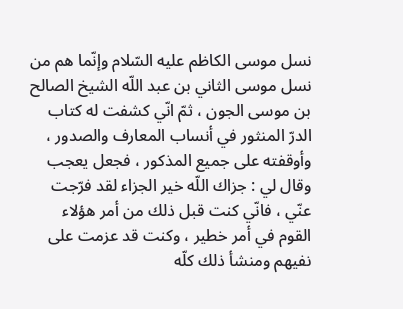نسل موسى الكاظم عليه السّلام وإنّما هم من نسل موسى الثاني بن عبد اللّه الشيخ الصالح بن موسى الجون ، ثمّ انّي كشفت له كتاب الدرّ المنثور في أنساب المعارف والصدور ، وأوقفته على جميع المذكور ، فجعل يعجب وقال لي : جزاك اللّه خير الجزاء لقد فرّجت عنّي ، فانّي كنت قبل ذلك من أمر هؤلاء القوم في أمر خطير ، وكنت قد عزمت على نفيهم ومنشأ ذلك كلّه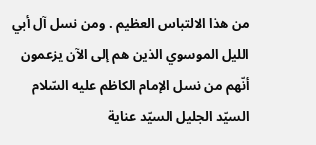من هذا الالتباس العظيم . ومن نسل آل أبي الليل الموسوي الذين هم إلى الآن يزعمون أنّهم من نسل الإمام الكاظم عليه السّلام السيّد الجليل السيّد عناية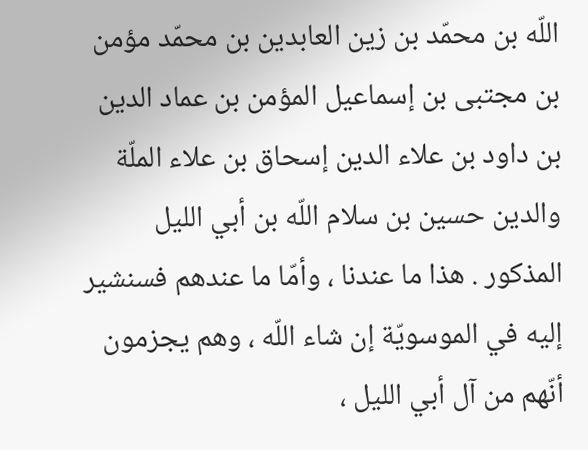اللّه بن محمّد بن زين العابدين بن محمّد مؤمن بن مجتبى بن إسماعيل المؤمن بن عماد الدين بن داود بن علاء الدين إسحاق بن علاء الملّة والدين حسين بن سلام اللّه بن أبي الليل المذكور . هذا ما عندنا ، وأمّا ما عندهم فسنشير إليه في الموسويّة إن شاء اللّه ، وهم يجزمون أنّهم من آل أبي الليل ،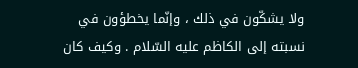ولا يشكّون في ذلك ، وإنّما يخطؤون في نسبته إلى الكاظم عليه السّلام . وكيف كان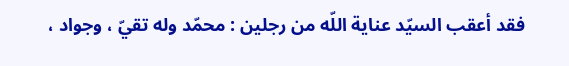فقد أعقب السيّد عناية اللّه من رجلين : محمّد وله تقيّ ، وجواد ،